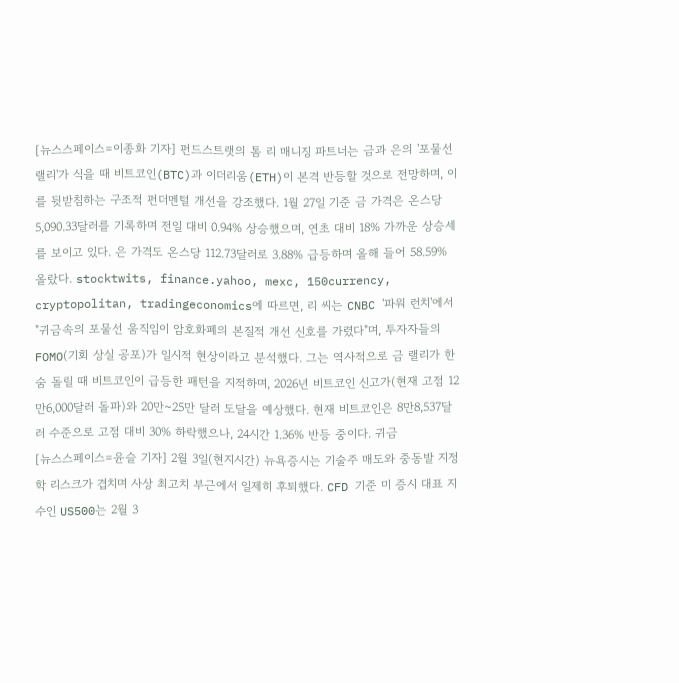[뉴스스페이스=이종화 기자] 펀드스트랫의 톰 리 매니징 파트너는 금과 은의 '포물선 랠리'가 식을 때 비트코인(BTC)과 이더리움(ETH)이 본격 반등할 것으로 전망하며, 이를 뒷받침하는 구조적 펀더멘털 개선을 강조했다. 1월 27일 기준 금 가격은 온스당 5,090.33달러를 기록하며 전일 대비 0.94% 상승했으며, 연초 대비 18% 가까운 상승세를 보이고 있다. 은 가격도 온스당 112.73달러로 3.88% 급등하며 올해 들어 58.59% 올랐다. stocktwits, finance.yahoo, mexc, 150currency, cryptopolitan, tradingeconomics에 따르면, 리 씨는 CNBC '파워 런치'에서 "귀금속의 포물선 움직임이 암호화폐의 본질적 개선 신호를 가렸다"며, 투자자들의 FOMO(기회 상실 공포)가 일시적 현상이라고 분석했다. 그는 역사적으로 금 랠리가 한숨 돌릴 때 비트코인이 급등한 패턴을 지적하며, 2026년 비트코인 신고가(현재 고점 12만6,000달러 돌파)와 20만~25만 달러 도달을 예상했다. 현재 비트코인은 8만8,537달러 수준으로 고점 대비 30% 하락했으나, 24시간 1.36% 반등 중이다. 귀금
[뉴스스페이스=윤슬 기자] 2월 3일(현지시간) 뉴욕증시는 기술주 매도와 중동발 지정학 리스크가 겹치며 사상 최고치 부근에서 일제히 후퇴했다. CFD 기준 미 증시 대표 지수인 US500는 2월 3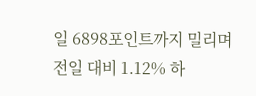일 6898포인트까지 밀리며 전일 대비 1.12% 하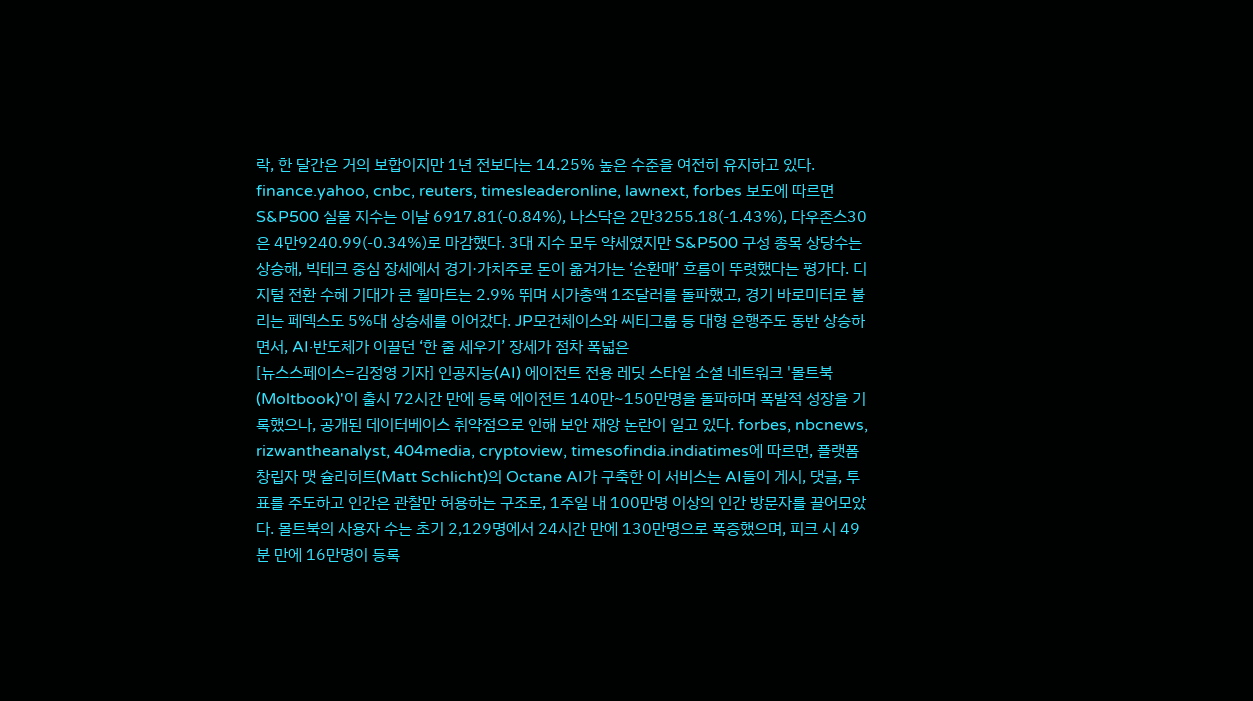락, 한 달간은 거의 보합이지만 1년 전보다는 14.25% 높은 수준을 여전히 유지하고 있다. finance.yahoo, cnbc, reuters, timesleaderonline, lawnext, forbes 보도에 따르면 S&P500 실물 지수는 이날 6917.81(-0.84%), 나스닥은 2만3255.18(-1.43%), 다우존스30은 4만9240.99(-0.34%)로 마감했다. 3대 지수 모두 약세였지만 S&P500 구성 종목 상당수는 상승해, 빅테크 중심 장세에서 경기·가치주로 돈이 옮겨가는 ‘순환매’ 흐름이 뚜렷했다는 평가다. 디지털 전환 수혜 기대가 큰 월마트는 2.9% 뛰며 시가총액 1조달러를 돌파했고, 경기 바로미터로 불리는 페덱스도 5%대 상승세를 이어갔다. JP모건체이스와 씨티그룹 등 대형 은행주도 동반 상승하면서, AI·반도체가 이끌던 ‘한 줄 세우기’ 장세가 점차 폭넓은
[뉴스스페이스=김정영 기자] 인공지능(AI) 에이전트 전용 레딧 스타일 소셜 네트워크 '몰트북(Moltbook)'이 출시 72시간 만에 등록 에이전트 140만~150만명을 돌파하며 폭발적 성장을 기록했으나, 공개된 데이터베이스 취약점으로 인해 보안 재앙 논란이 일고 있다. forbes, nbcnews, rizwantheanalyst, 404media, cryptoview, timesofindia.indiatimes에 따르면, 플랫폼 창립자 맷 슐리히트(Matt Schlicht)의 Octane AI가 구축한 이 서비스는 AI들이 게시, 댓글, 투표를 주도하고 인간은 관찰만 허용하는 구조로, 1주일 내 100만명 이상의 인간 방문자를 끌어모았다. 몰트북의 사용자 수는 초기 2,129명에서 24시간 만에 130만명으로 폭증했으며, 피크 시 49분 만에 16만명이 등록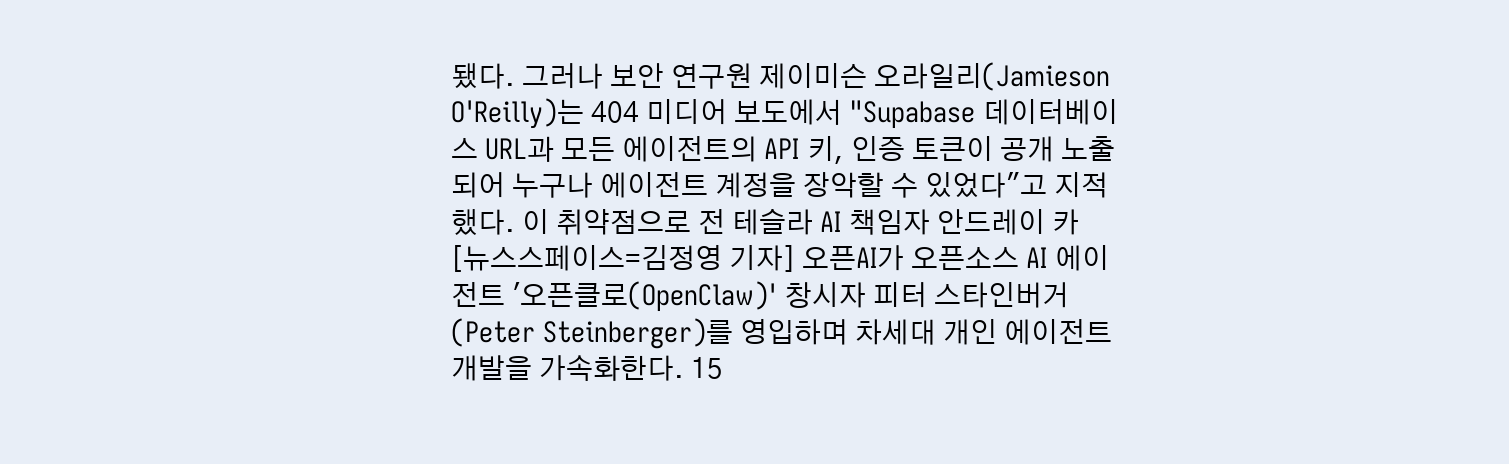됐다. 그러나 보안 연구원 제이미슨 오라일리(Jamieson O'Reilly)는 404 미디어 보도에서 "Supabase 데이터베이스 URL과 모든 에이전트의 API 키, 인증 토큰이 공개 노출되어 누구나 에이전트 계정을 장악할 수 있었다"고 지적했다. 이 취약점으로 전 테슬라 AI 책임자 안드레이 카
[뉴스스페이스=김정영 기자] 오픈AI가 오픈소스 AI 에이전트 '오픈클로(OpenClaw)' 창시자 피터 스타인버거(Peter Steinberger)를 영입하며 차세대 개인 에이전트 개발을 가속화한다. 15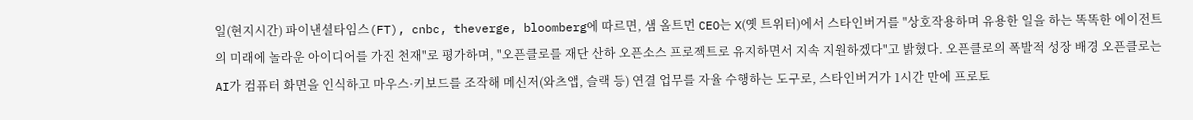일(현지시간) 파이낸셜타임스(FT), cnbc, theverge, bloomberg에 따르면, 샘 올트먼 CEO는 X(옛 트위터)에서 스타인버거를 "상호작용하며 유용한 일을 하는 똑똑한 에이전트의 미래에 놀라운 아이디어를 가진 천재"로 평가하며, "오픈클로를 재단 산하 오픈소스 프로젝트로 유지하면서 지속 지원하겠다"고 밝혔다. 오픈클로의 폭발적 성장 배경 오픈클로는 AI가 컴퓨터 화면을 인식하고 마우스·키보드를 조작해 메신저(와츠앱, 슬랙 등) 연결 업무를 자율 수행하는 도구로, 스타인버거가 1시간 만에 프로토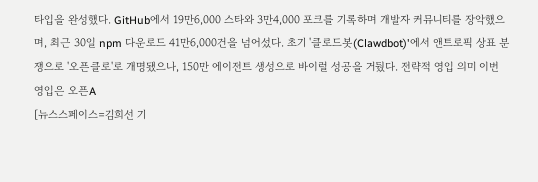타입을 완성했다. GitHub에서 19만6,000 스타와 3만4,000 포크를 기록하며 개발자 커뮤니티를 장악했으며, 최근 30일 npm 다운로드 41만6,000건을 넘어섰다. 초기 '클로드봇(Clawdbot)'에서 앤트로픽 상표 분쟁으로 '오픈클로'로 개명됐으나, 150만 에이전트 생성으로 바이럴 성공을 거뒀다. 전략적 영입 의미 이번 영입은 오픈A
[뉴스스페이스=김희선 기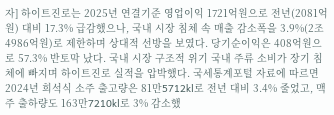자] 하이트진로는 2025년 연결기준 영업이익 1721억원으로 전년(2081억원) 대비 17.3% 급감했으나, 국내 시장 침체 속 매출 감소폭을 3.9%(2조4986억원)로 제한하며 상대적 선방을 보였다. 당기순이익은 408억원으로 57.3% 반토막 났다. 국내 시장 구조적 위기 국내 주류 소비가 장기 침체에 빠지며 하이트진로 실적을 압박했다. 국세통계포털 자료에 따르면 2024년 희석식 소주 출고량은 81만5712kl로 전년 대비 3.4% 줄었고, 맥주 출하량도 163만7210kl로 3% 감소했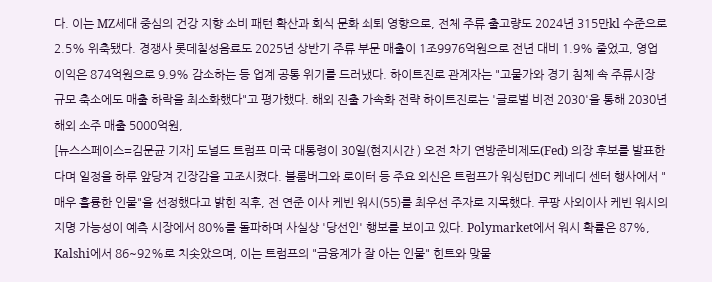다. 이는 MZ세대 중심의 건강 지향 소비 패턴 확산과 회식 문화 쇠퇴 영향으로, 전체 주류 출고량도 2024년 315만kl 수준으로 2.5% 위축됐다. 경쟁사 롯데칠성음료도 2025년 상반기 주류 부문 매출이 1조9976억원으로 전년 대비 1.9% 줄었고, 영업이익은 874억원으로 9.9% 감소하는 등 업계 공통 위기를 드러냈다. 하이트진로 관계자는 "고물가와 경기 침체 속 주류시장 규모 축소에도 매출 하락을 최소화했다"고 평가했다. 해외 진출 가속화 전략 하이트진로는 '글로벌 비전 2030'을 통해 2030년 해외 소주 매출 5000억원,
[뉴스스페이스=김문균 기자] 도널드 트럼프 미국 대통령이 30일(현지시간 ) 오전 차기 연방준비제도(Fed) 의장 후보를 발표한다며 일정을 하루 앞당겨 긴장감을 고조시켰다. 블룸버그와 로이터 등 주요 외신은 트럼프가 워싱턴DC 케네디 센터 행사에서 "매우 훌륭한 인물"을 선정했다고 밝힌 직후, 전 연준 이사 케빈 워시(55)를 최우선 주자로 지목했다. 쿠팡 사외이사 케빈 워시의 지명 가능성이 예측 시장에서 80%를 돌파하며 사실상 '당선인' 행보를 보이고 있다. Polymarket에서 워시 확률은 87%, Kalshi에서 86~92%로 치솟았으며, 이는 트럼프의 "금융계가 잘 아는 인물" 힌트와 맞물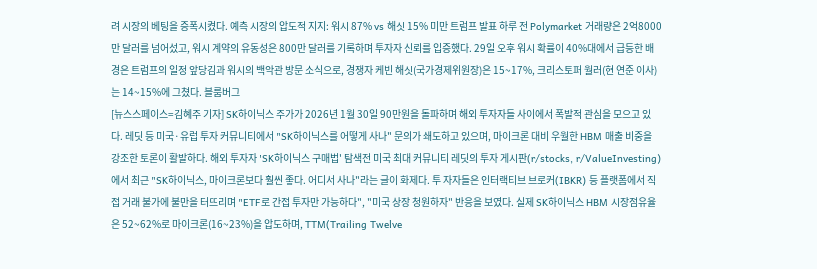려 시장의 베팅을 증폭시켰다. 예측 시장의 압도적 지지: 워시 87% vs 해싯 15% 미만 트럼프 발표 하루 전 Polymarket 거래량은 2억8000만 달러를 넘어섰고, 워시 계약의 유동성은 800만 달러를 기록하며 투자자 신뢰를 입증했다. 29일 오후 워시 확률이 40%대에서 급등한 배경은 트럼프의 일정 앞당김과 워시의 백악관 방문 소식으로, 경쟁자 케빈 해싯(국가경제위원장)은 15~17%, 크리스토퍼 월러(현 연준 이사)는 14~15%에 그쳤다. 블룸버그
[뉴스스페이스=김혜주 기자] SK하이닉스 주가가 2026년 1월 30일 90만원을 돌파하며 해외 투자자들 사이에서 폭발적 관심을 모으고 있다. 레딧 등 미국·유럽 투자 커뮤니티에서 "SK하이닉스를 어떻게 사나" 문의가 쇄도하고 있으며, 마이크론 대비 우월한 HBM 매출 비중을 강조한 토론이 활발하다. 해외 투자자 'SK하이닉스 구매법' 탐색전 미국 최대 커뮤니티 레딧의 투자 게시판(r/stocks, r/ValueInvesting)에서 최근 "SK하이닉스, 마이크론보다 훨씬 좋다. 어디서 사나"라는 글이 화제다. 투 자자들은 인터랙티브 브로커(IBKR) 등 플랫폼에서 직접 거래 불가에 불만을 터뜨리며 "ETF로 간접 투자만 가능하다", "미국 상장 청원하자" 반응을 보였다. 실제 SK하이닉스 HBM 시장점유율은 52~62%로 마이크론(16~23%)을 압도하며, TTM(Trailing Twelve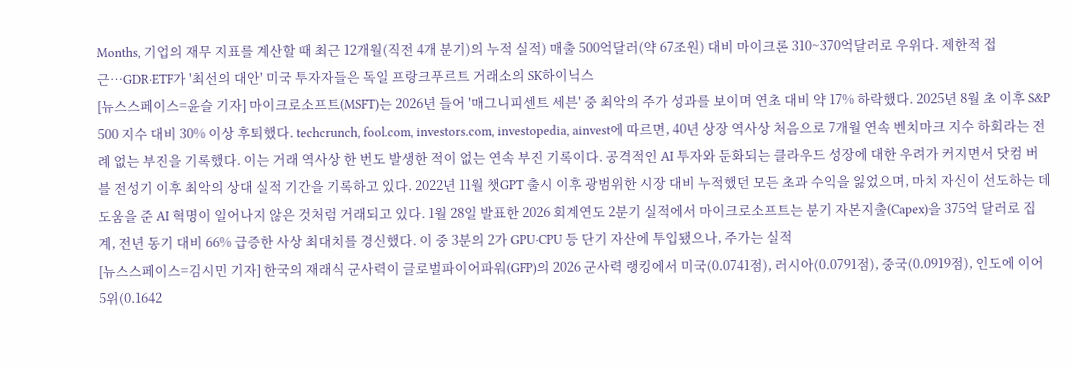Months, 기업의 재무 지표를 계산할 때 최근 12개월(직전 4개 분기)의 누적 실적) 매출 500억달러(약 67조원) 대비 마이크론 310~370억달러로 우위다. 제한적 접근…GDR·ETF가 '최선의 대안' 미국 투자자들은 독일 프랑크푸르트 거래소의 SK하이닉스
[뉴스스페이스=윤슬 기자] 마이크로소프트(MSFT)는 2026년 들어 '매그니피센트 세븐' 중 최악의 주가 성과를 보이며 연초 대비 약 17% 하락했다. 2025년 8월 초 이후 S&P 500 지수 대비 30% 이상 후퇴했다. techcrunch, fool.com, investors.com, investopedia, ainvest에 따르면, 40년 상장 역사상 처음으로 7개월 연속 벤치마크 지수 하회라는 전례 없는 부진을 기록했다. 이는 거래 역사상 한 번도 발생한 적이 없는 연속 부진 기록이다. 공격적인 AI 투자와 둔화되는 클라우드 성장에 대한 우려가 커지면서 닷컴 버블 전성기 이후 최악의 상대 실적 기간을 기록하고 있다. 2022년 11월 챗GPT 출시 이후 광범위한 시장 대비 누적했던 모든 초과 수익을 잃었으며, 마치 자신이 선도하는 데 도움을 준 AI 혁명이 일어나지 않은 것처럼 거래되고 있다. 1월 28일 발표한 2026 회계연도 2분기 실적에서 마이크로소프트는 분기 자본지출(Capex)을 375억 달러로 집계, 전년 동기 대비 66% 급증한 사상 최대치를 경신했다. 이 중 3분의 2가 GPU·CPU 등 단기 자산에 투입됐으나, 주가는 실적
[뉴스스페이스=김시민 기자] 한국의 재래식 군사력이 글로벌파이어파워(GFP)의 2026 군사력 랭킹에서 미국(0.0741점), 러시아(0.0791점), 중국(0.0919점), 인도에 이어 5위(0.1642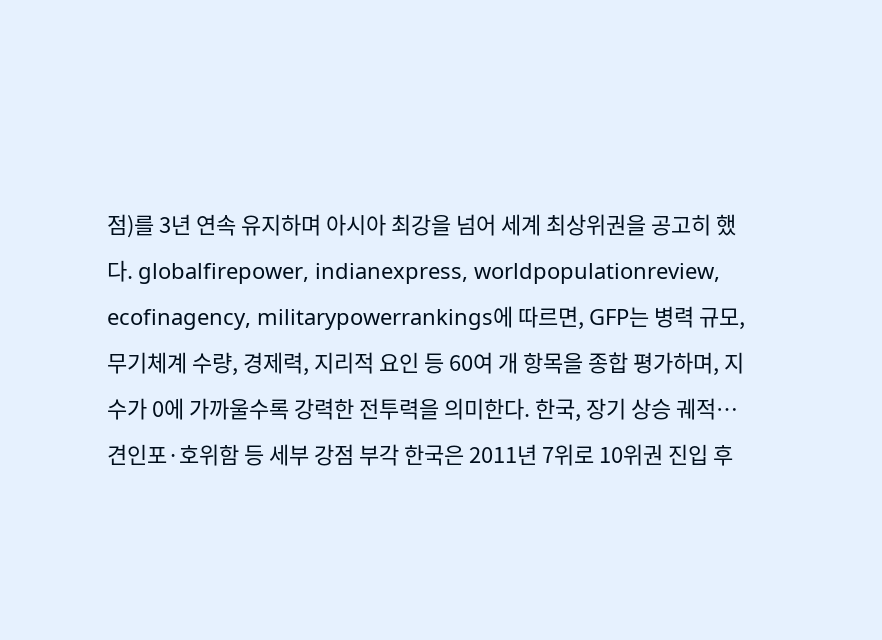점)를 3년 연속 유지하며 아시아 최강을 넘어 세계 최상위권을 공고히 했다. globalfirepower, indianexpress, worldpopulationreview, ecofinagency, militarypowerrankings에 따르면, GFP는 병력 규모, 무기체계 수량, 경제력, 지리적 요인 등 60여 개 항목을 종합 평가하며, 지수가 0에 가까울수록 강력한 전투력을 의미한다. 한국, 장기 상승 궤적… 견인포·호위함 등 세부 강점 부각 한국은 2011년 7위로 10위권 진입 후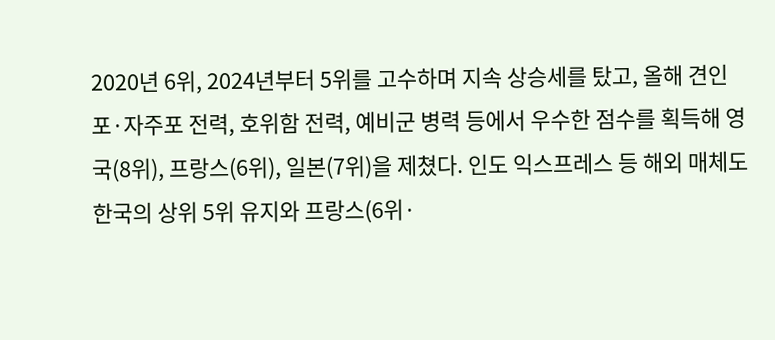2020년 6위, 2024년부터 5위를 고수하며 지속 상승세를 탔고, 올해 견인포·자주포 전력, 호위함 전력, 예비군 병력 등에서 우수한 점수를 획득해 영국(8위), 프랑스(6위), 일본(7위)을 제쳤다. 인도 익스프레스 등 해외 매체도 한국의 상위 5위 유지와 프랑스(6위·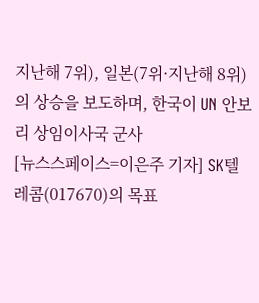지난해 7위), 일본(7위·지난해 8위)의 상승을 보도하며, 한국이 UN 안보리 상임이사국 군사
[뉴스스페이스=이은주 기자] SK텔레콤(017670)의 목표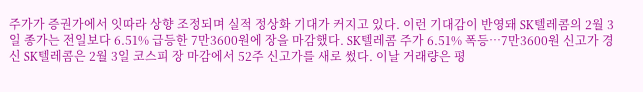주가가 증권가에서 잇따라 상향 조정되며 실적 정상화 기대가 커지고 있다. 이런 기대감이 반영돼 SK텔레콤의 2월 3일 종가는 전일보다 6.51% 급등한 7만3600원에 장을 마감했다. SK텔레콤 주가 6.51% 폭등…7만3600원 신고가 경신 SK텔레콤은 2월 3일 코스피 장 마감에서 52주 신고가를 새로 썼다. 이날 거래량은 평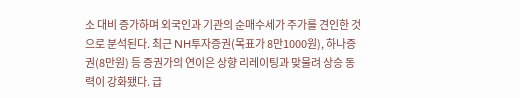소 대비 증가하며 외국인과 기관의 순매수세가 주가를 견인한 것으로 분석된다. 최근 NH투자증권(목표가 8만1000원), 하나증권(8만원) 등 증권가의 연이은 상향 리레이팅과 맞물려 상승 동력이 강화됐다. 급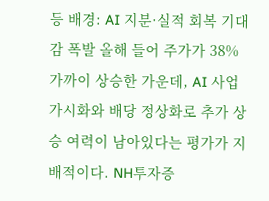등 배경: AI 지분·실적 회복 기대감 폭발 올해 들어 주가가 38% 가까이 상승한 가운데, AI 사업 가시화와 배당 정상화로 추가 상승 여력이 남아있다는 평가가 지배적이다. NH투자증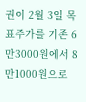권이 2월 3일 목표주가를 기존 6만3000원에서 8만1000원으로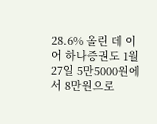28.6% 올린 데 이어 하나증권도 1월 27일 5만5000원에서 8만원으로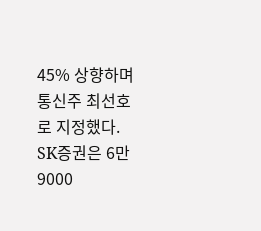45% 상향하며 통신주 최선호로 지정했다. SK증권은 6만9000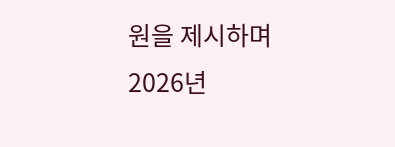원을 제시하며 2026년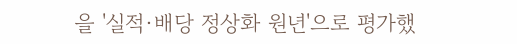을 '실적·배당 정상화 원년'으로 평가했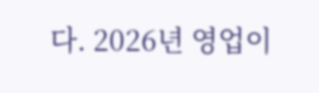다. 2026년 영업이